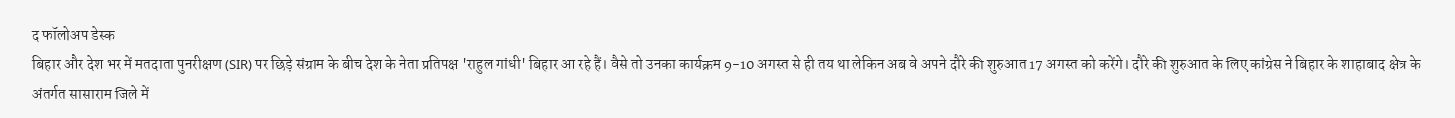द फॉलोअप डेस्क
बिहार और देश भर में मतदाता पुनरीक्षण (SIR) पर छिड़े संग्राम के बीच देश के नेता प्रतिपक्ष 'राहुल गांधी' बिहार आ रहे हैं। वैसे तो उनका कार्यक्रम 9-10 अगस्त से ही तय था लेकिन अब वे अपने दौरे की शुरुआत 17 अगस्त को करेंगे। दौरे की शुरुआत के लिए कांग्रेस ने बिहार के शाहाबाद क्षेत्र के अंतर्गत सासाराम जिले में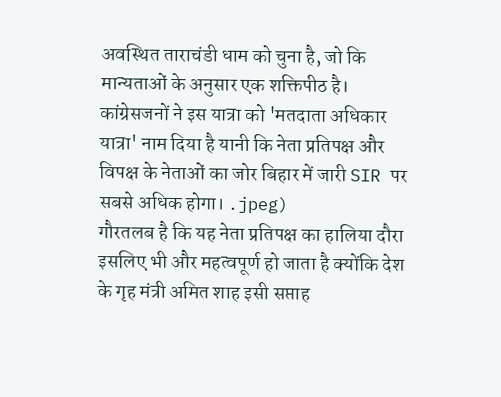अवस्थित ताराचंडी धाम को चुना है, जो कि मान्यताओं के अनुसार एक शक्तिपीठ है। कांग्रेसजनों ने इस यात्रा को 'मतदाता अधिकार यात्रा' नाम दिया है यानी कि नेता प्रतिपक्ष और विपक्ष के नेताओं का जोर बिहार में जारी SIR पर सबसे अधिक होगा। .jpeg)
गौरतलब है कि यह नेता प्रतिपक्ष का हालिया दौरा इसलिए भी और महत्वपूर्ण हो जाता है क्योंकि देश के गृह मंत्री अमित शाह इसी सप्ताह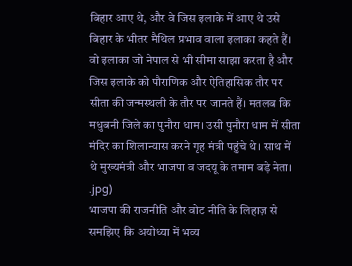बिहार आए थे, और वे जिस इलाके में आए थे उसे बिहार के भीतर मैथिल प्रभाव वाला इलाका कहते हैं। वो इलाका जो नेपाल से भी सीमा साझा करता है और जिस इलाके को पौराणिक और ऐतिहासिक तौर पर सीता की जन्मस्थली के तौर पर जानते हैं। मतलब कि मधुबनी जिले का पुनौरा धाम। उसी पुनौरा धाम में सीता मंदिर का शिलान्यास करने गृह मंत्री पहुंचे थे। साथ में थे मुख्यमंत्री और भाजपा व जदयू के तमाम बड़े नेता। .jpg)
भाजपा की राजनीति और वोट नीति के लिहाज़ से समझिए कि अयोध्या में भव्य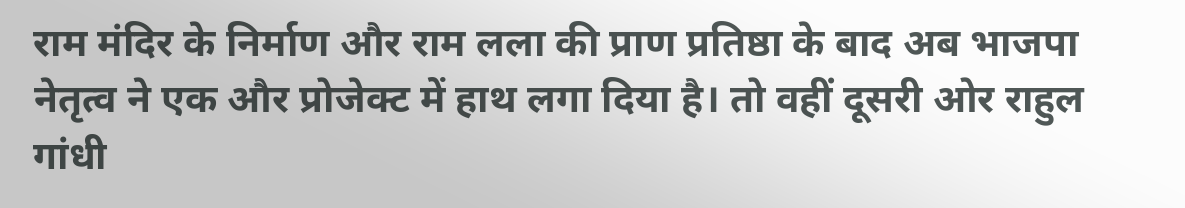राम मंदिर के निर्माण और राम लला की प्राण प्रतिष्ठा के बाद अब भाजपा नेतृत्व ने एक और प्रोजेक्ट में हाथ लगा दिया है। तो वहीं दूसरी ओर राहुल गांधी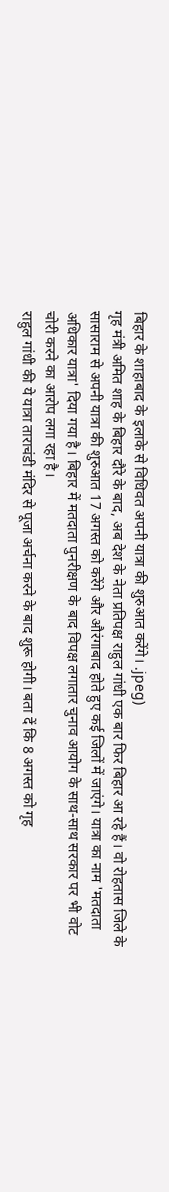बिहार के शाहाबाद के इलाके से विधिवत अपनी यात्रा की शुरुआत करेंगे। .jpeg)
गृह मंत्री अमित शाह के बिहार दौरे के बाद, अब देश के नेता प्रतिपक्ष राहुल गांधी एक बार फिर बिहार आ रहे हैं। वो रोहतास जिले के सासाराम से अपनी यात्रा की शुरुआत 17 अगस्त को करेंगे और औरंगाबाद होते हुए कई जिलों में जाएंगे। यात्रा का नाम 'मतदाता अधिकार यात्रा' दिया गया है। बिहार में मतदाता पुनरीक्षण के बाद विपक्ष लगातार चुनाव आयोग के साथ-साथ सरकार पर भी वोट चोरी करने का आरोप लगा रहा है।
राहुल गांधी की ये यात्रा ताराचंडी मंदिर से पूजा अर्चना करने के बाद शुरू होगी। बता दें कि 8 अगस्त को गृह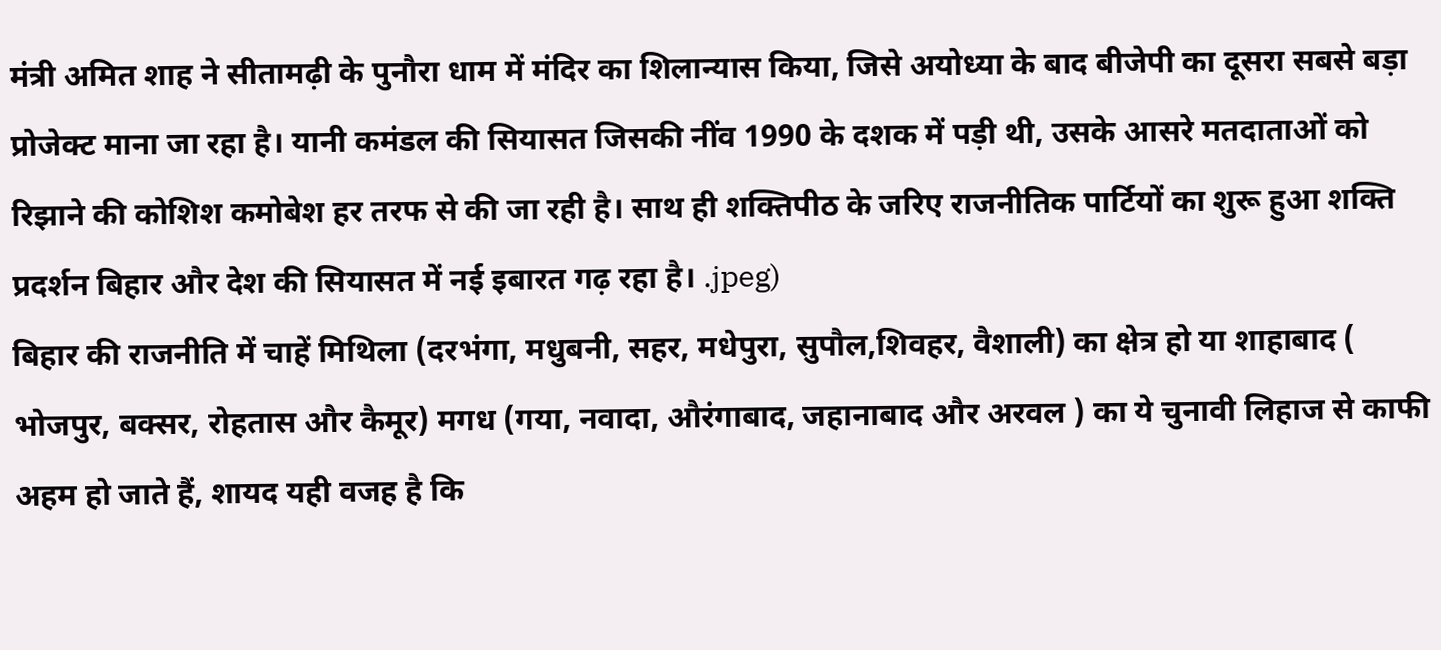मंत्री अमित शाह ने सीतामढ़ी के पुनौरा धाम में मंदिर का शिलान्यास किया, जिसे अयोध्या के बाद बीजेपी का दूसरा सबसे बड़ा प्रोजेक्ट माना जा रहा है। यानी कमंडल की सियासत जिसकी नींव 1990 के दशक में पड़ी थी, उसके आसरे मतदाताओं को रिझाने की कोशिश कमोबेश हर तरफ से की जा रही है। साथ ही शक्तिपीठ के जरिए राजनीतिक पार्टियों का शुरू हुआ शक्ति प्रदर्शन बिहार और देश की सियासत में नई इबारत गढ़ रहा है। .jpeg)
बिहार की राजनीति में चाहें मिथिला (दरभंगा, मधुबनी, सहर, मधेपुरा, सुपौल,शिवहर, वैशाली) का क्षेत्र हो या शाहाबाद ( भोजपुर, बक्सर, रोहतास और कैमूर) मगध (गया, नवादा, औरंगाबाद, जहानाबाद और अरवल ) का ये चुनावी लिहाज से काफी अहम हो जाते हैं, शायद यही वजह है कि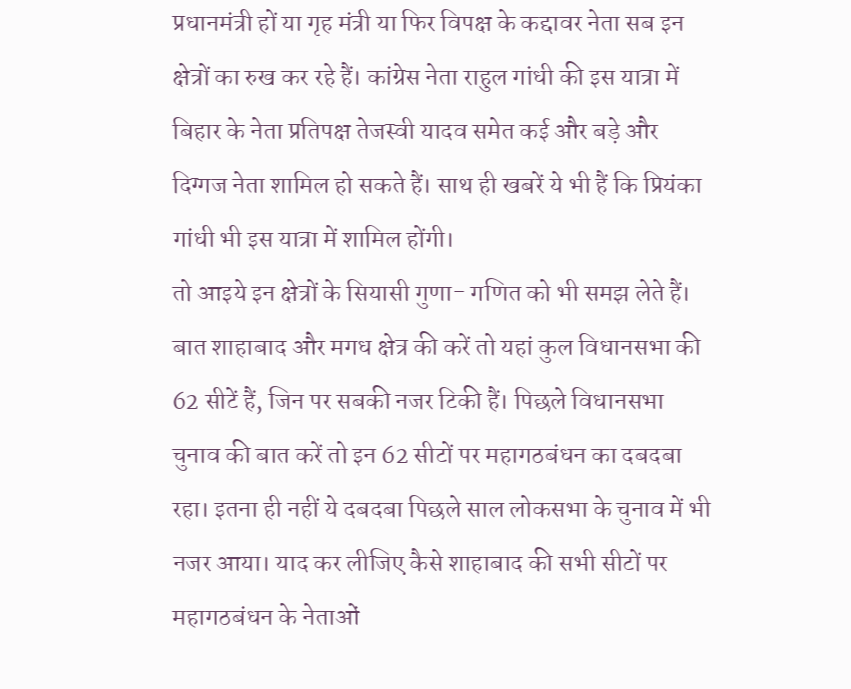प्रधानमंत्री हों या गृह मंत्री या फिर विपक्ष के कद्दावर नेता सब इन क्षेत्रों का रुख कर रहे हैं। कांग्रेस नेता राहुल गांधी की इस यात्रा में बिहार के नेता प्रतिपक्ष तेजस्वी यादव समेत कई और बड़े और दिग्गज नेता शामिल हो सकते हैं। साथ ही खबरें ये भी हैं कि प्रियंका गांधी भी इस यात्रा में शामिल होंगी।
तो आइये इन क्षेत्रों के सियासी गुणा- गणित को भी समझ लेते हैं। बात शाहाबाद और मगध क्षेत्र की करें तो यहां कुल विधानसभा की 62 सीटें हैं, जिन पर सबकी नजर टिकी हैं। पिछले विधानसभा चुनाव की बात करें तो इन 62 सीटों पर महागठबंधन का दबदबा रहा। इतना ही नहीं ये दबदबा पिछले साल लोकसभा के चुनाव में भी नजर आया। याद कर लीजिए कैसे शाहाबाद की सभी सीटों पर महागठबंधन के नेताओं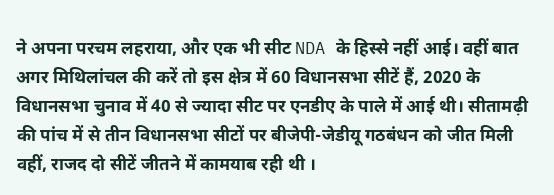ने अपना परचम लहराया, और एक भी सीट NDA के हिस्से नहीं आई। वहीं बात अगर मिथिलांचल की करें तो इस क्षेत्र में 60 विधानसभा सीटें हैं, 2020 के विधानसभा चुनाव में 40 से ज्यादा सीट पर एनडीए के पाले में आई थी। सीतामढ़ी की पांच में से तीन विधानसभा सीटों पर बीजेपी-जेडीयू गठबंधन को जीत मिली वहीं, राजद दो सीटें जीतने में कामयाब रही थी ।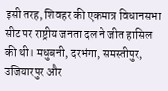इसी तरह, शिवहर की एकमात्र विधानसभा सीट पर राष्ट्रीय जनता दल ने जीत हासिल की थी। मधुबनी, दरभंगा, समस्तीपुर, उजियारपुर और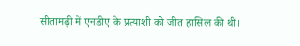सीतामढ़ी में एनडीए के प्रत्याशी को जीत हासिल की थी।